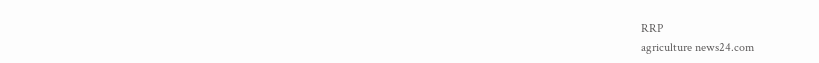RRP
agriculture news24.com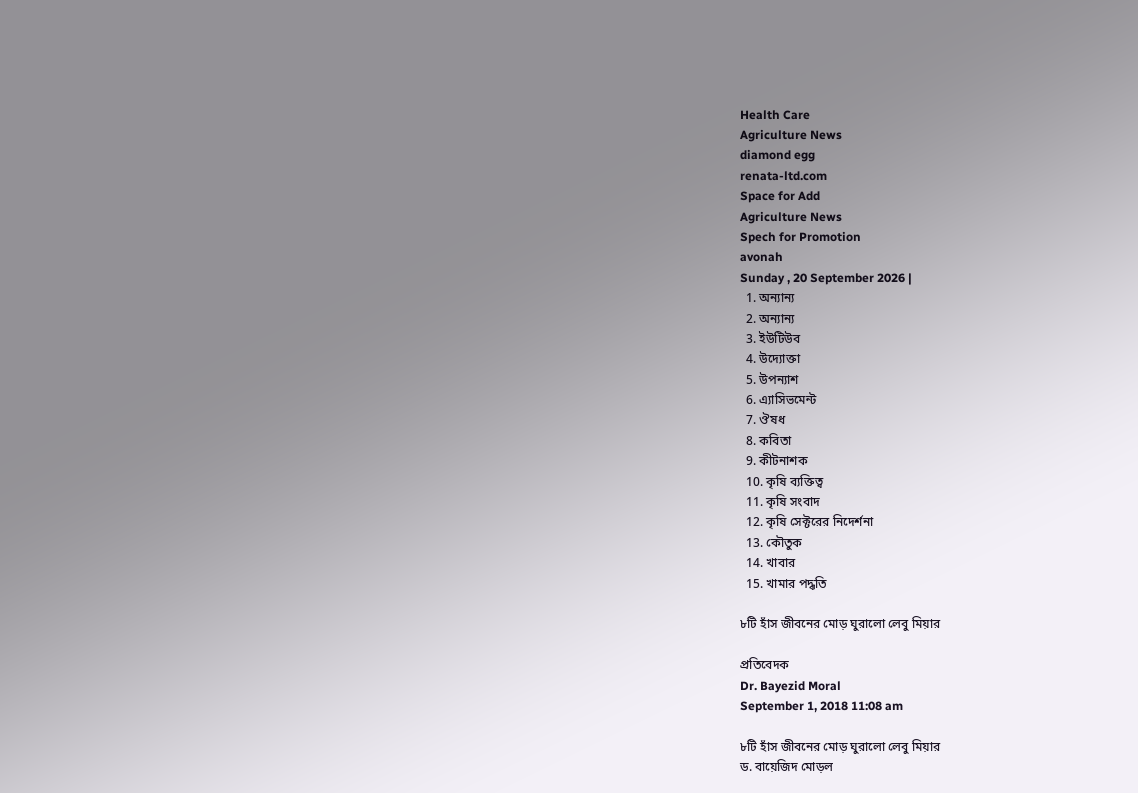Health Care
Agriculture News
diamond egg
renata-ltd.com
Space for Add
Agriculture News
Spech for Promotion
avonah
Sunday , 20 September 2026 |
  1. অন্যান্য
  2. অন্যান্য
  3. ইউটিউব
  4. উদ্যোক্তা
  5. উপন্যাশ
  6. এ্যাসিভমেন্ট
  7. ঔষধ
  8. কবিতা
  9. কীটনাশক
  10. কৃষি ব্যক্তিত্ব
  11. কৃষি সংবাদ
  12. কৃষি সেক্টরের নিদের্শনা
  13. কৌতুক
  14. খাবার
  15. খামার পদ্ধতি

৮টি হাঁস জীবনের মোড় ঘুরালো লেবু মিয়ার

প্রতিবেদক
Dr. Bayezid Moral
September 1, 2018 11:08 am

৮টি হাঁস জীবনের মোড় ঘুরালো লেবু মিয়ার
ড. বায়েজিদ মোড়ল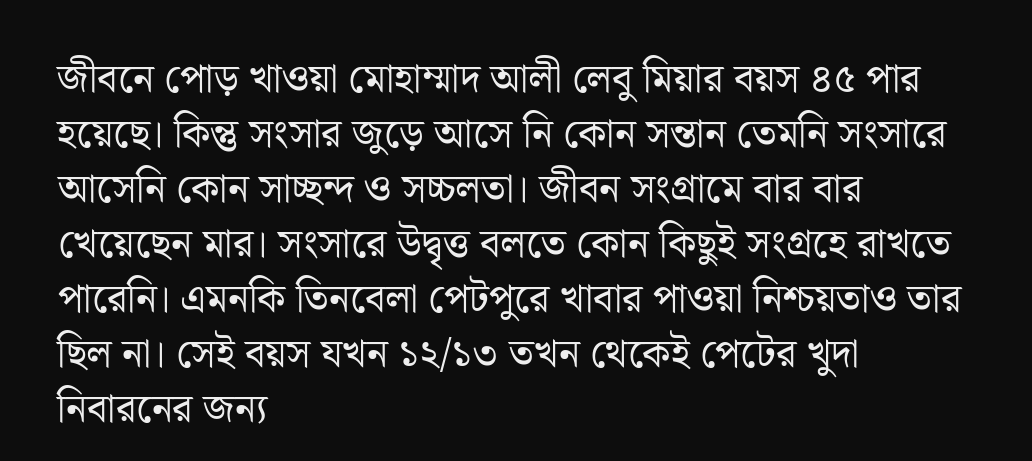জীবনে পোড় খাওয়া মোহাম্মাদ আলী লেবু মিয়ার বয়স ৪৫ পার হয়েছে। কিন্তু সংসার জুড়ে আসে নি কোন সন্তান তেমনি সংসারে আসেনি কোন সাচ্ছন্দ ও সচ্চলতা। জীবন সংগ্রামে বার বার খেয়েছেন মার। সংসারে উদ্বৃত্ত বলতে কোন কিছুই সংগ্রহে রাখতে পারেনি। এমনকি তিনবেলা পেটপুরে খাবার পাওয়া নিশ্চয়তাও তার ছিল না। সেই বয়স যখন ১২/১৩ তখন থেকেই পেটের খুদা নিবারনের জন্য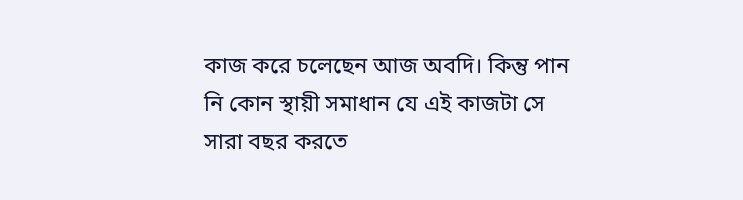কাজ করে চলেছেন আজ অবদি। কিন্তু পান নি কোন স্থায়ী সমাধান যে এই কাজটা সে সারা বছর করতে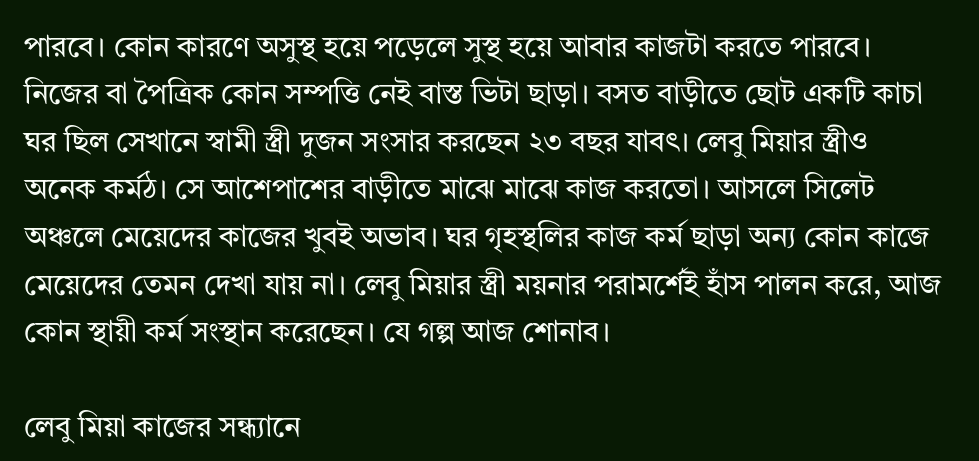পারবে। কোন কারণে অসুস্থ হয়ে পড়েলে সুস্থ হয়ে আবার কাজটা করতে পারবে। নিজের বা পৈত্রিক কোন সম্পত্তি নেই বাস্ত ভিটা ছাড়া। বসত বাড়ীতে ছোট একটি কাচা ঘর ছিল সেখানে স্বামী স্ত্রী দুজন সংসার করছেন ২৩ বছর যাবৎ। লেবু মিয়ার স্ত্রীও অনেক কর্মঠ। সে আশেপাশের বাড়ীতে মাঝে মাঝে কাজ করতো। আসলে সিলেট অঞ্চলে মেয়েদের কাজের খুবই অভাব। ঘর গৃহস্থলির কাজ কর্ম ছাড়া অন্য কোন কাজে মেয়েদের তেমন দেখা যায় না। লেবু মিয়ার স্ত্রী ময়নার পরামর্শেই হাঁস পালন করে, আজ কোন স্থায়ী কর্ম সংস্থান করেছেন। যে গল্প আজ শোনাব।

লেবু মিয়া কাজের সন্ধ্যানে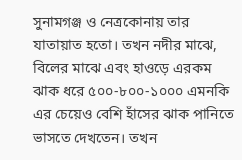সুনামগঞ্জ ও নেত্রকোনায় তার যাতায়াত হতো। তখন নদীর মাঝে, বিলের মাঝে এবং হাওড়ে এরকম ঝাক ধরে ৫০০-৮০০-১০০০ এমনকি এর চেয়েও বেশি হাঁসের ঝাক পানিতে ভাসতে দেখতেন। তখন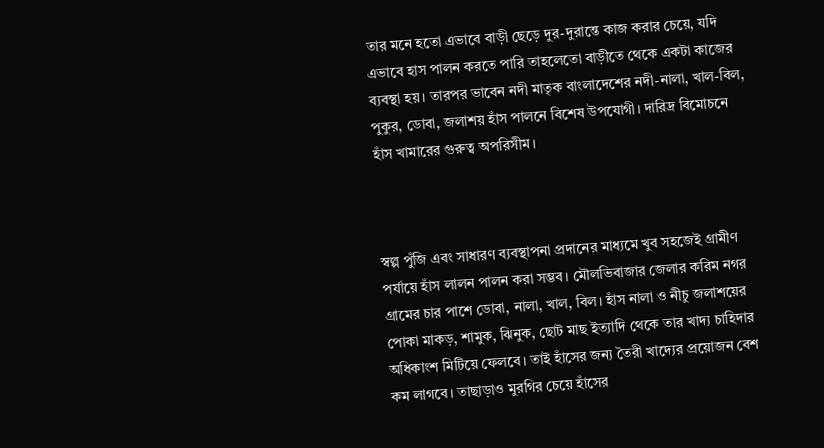তার মনে হতো এভাবে বাড়ী ছেড়ে দুর-দুরান্তে কাজ করার চেয়ে, যদি এভাবে হাস পালন করতে পারি তাহলেতো বাড়ীতে থেকে একটা কাজের ব্যবস্থা হয়। তারপর ভাবেন নদী মাতৃক বাংলাদেশের নদী-নালা, খাল-বিল, পুকুর, ডোবা, জলাশয় হাঁস পালনে বিশেষ উপযোগী। দারিদ্র বিমোচনে হাঁস খামারের গুরুত্ব অপরিসীম।



স্বল্প পুঁজি এবং সাধারণ ব্যবস্থাপনা প্রদানের মাধ্যমে খুব সহজেই গ্রামীণ পর্যায়ে হাঁস লালন পালন করা সম্ভব। মৌলভিবাজার জেলার করিম নগর গ্রামের চার পাশে ডোবা, নালা, খাল, বিল। হাঁস নালা ও নীচু জলাশয়ের পোকা মাকড়, শামুক, ঝিনুক, ছোট মাছ ইত্যাদি থেকে তার খাদ্য চাহিদার অধিকাংশ মিটিয়ে ফেলবে। তাই হাঁসের জন্য তৈরী খাদ্যের প্রয়োজন বেশ কম লাগবে। তাছাড়াও মুরগির চেয়ে হাঁসের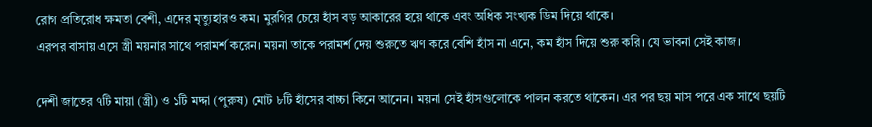রোগ প্রতিরোধ ক্ষমতা বেশী, এদের মৃত্যুহারও কম। মুরগির চেয়ে হাঁস বড় আকারের হয়ে থাকে এবং অধিক সংখ্যক ডিম দিয়ে থাকে।
এরপর বাসায় এসে স্ত্রী ময়নার সাথে পরামর্শ করেন। ময়না তাকে পরামর্শ দেয় শুরুতে ঋণ করে বেশি হাঁস না এনে, কম হাঁস দিয়ে শুরু করি। যে ভাবনা সেই কাজ।

দেশী জাতের ৭টি মায়া (স্ত্রী) ও ১টি মদ্দা (পুরুষ) মোট ৮টি হাঁসের বাচ্চা কিনে আনেন। ময়না সেই হাঁসগুলোকে পালন করতে থাকেন। এর পর ছয় মাস পরে এক সাথে ছয়টি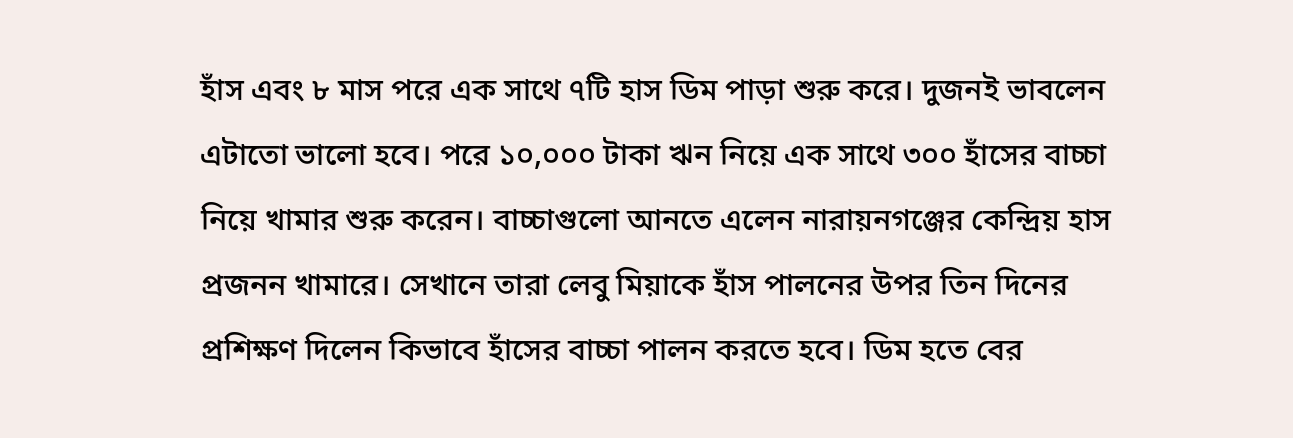হাঁস এবং ৮ মাস পরে এক সাথে ৭টি হাস ডিম পাড়া শুরু করে। দুজনই ভাবলেন এটাতো ভালো হবে। পরে ১০,০০০ টাকা ঋন নিয়ে এক সাথে ৩০০ হাঁসের বাচ্চা নিয়ে খামার শুরু করেন। বাচ্চাগুলো আনতে এলেন নারায়নগঞ্জের কেন্দ্রিয় হাস প্রজনন খামারে। সেখানে তারা লেবু মিয়াকে হাঁস পালনের উপর তিন দিনের প্রশিক্ষণ দিলেন কিভাবে হাঁসের বাচ্চা পালন করতে হবে। ডিম হতে বের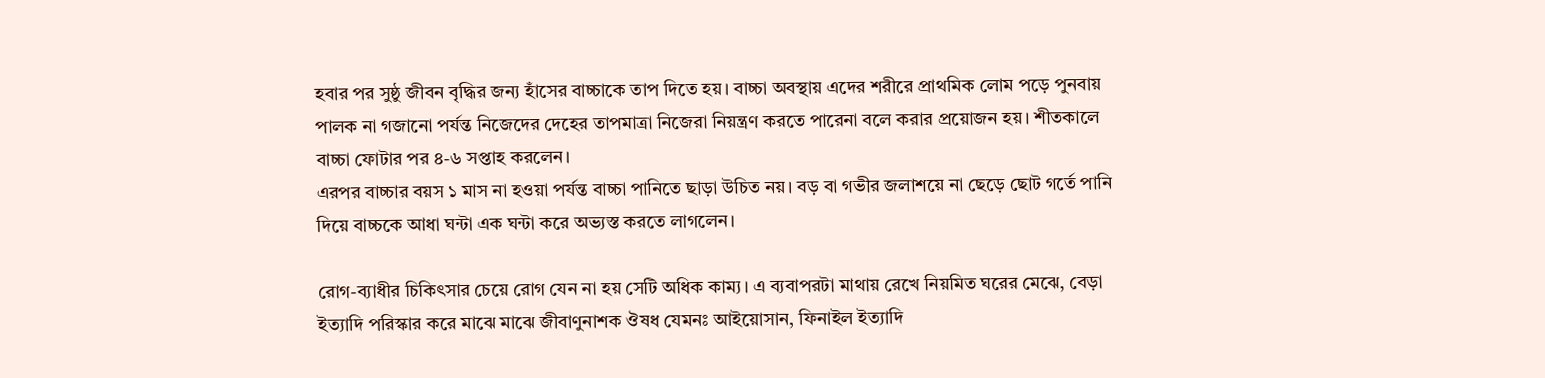হবার পর সুষ্ঠু জীবন বৃদ্ধির জন্য হাঁসের বাচ্চাকে তাপ দিতে হয়। বাচ্চা অবস্থায় এদের শরীরে প্রাথমিক লোম পড়ে পুনবায় পালক না গজানো পর্যন্ত নিজেদের দেহের তাপমাত্রা নিজেরা নিয়ন্ত্রণ করতে পারেনা বলে করার প্রয়োজন হয়। শীতকালে বাচ্চা ফোটার পর ৪-৬ সপ্তাহ করলেন।
এরপর বাচ্চার বয়স ১ মাস না হওয়া পর্যন্ত বাচ্চা পানিতে ছাড়া উচিত নয়। বড় বা গভীর জলাশয়ে না ছেড়ে ছোট গর্তে পানি দিয়ে বাচ্চকে আধা ঘন্টা এক ঘন্টা করে অভ্যস্ত করতে লাগলেন।

রোগ-ব্যাধীর চিকিৎসার চেয়ে রোগ যেন না হয় সেটি অধিক কাম্য। এ ব্যবাপরটা মাথায় রেখে নিয়মিত ঘরের মেঝে, বেড়া ইত্যাদি পরিস্কার করে মাঝে মাঝে জীবাণুনাশক ঔষধ যেমনঃ আইয়োসান, ফিনাইল ইত্যাদি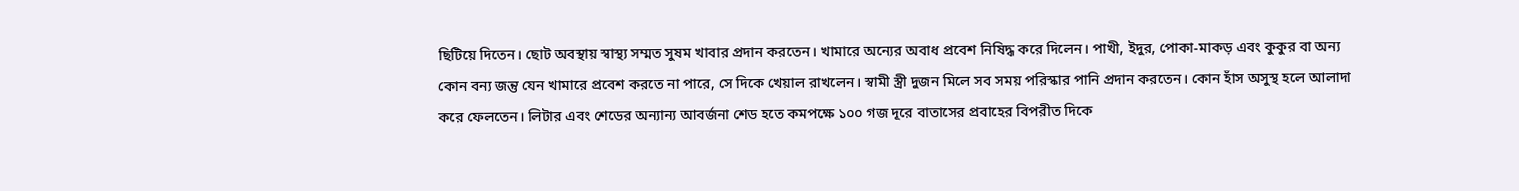ছিটিয়ে দিতেন। ছোট অবস্থায় স্বাস্থ্য সম্মত সুষম খাবার প্রদান করতেন। খামারে অন্যের অবাধ প্রবেশ নিষিদ্ধ করে দিলেন। পাখী, ইদুর, পোকা-মাকড় এবং কুকুর বা অন্য কোন বন্য জন্তু যেন খামারে প্রবেশ করতে না পারে, সে দিকে খেয়াল রাখলেন। স্বামী স্ত্রী দুজন মিলে সব সময় পরিস্কার পানি প্রদান করতেন। কোন হাঁস অসুস্থ হলে আলাদা করে ফেলতেন। লিটার এবং শেডের অন্যান্য আবর্জনা শেড হতে কমপক্ষে ১০০ গজ দূরে বাতাসের প্রবাহের বিপরীত দিকে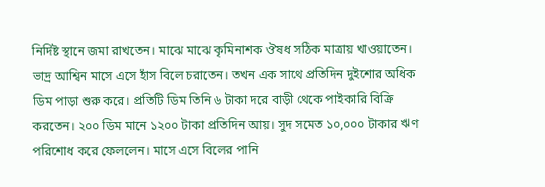নির্দিষ্ট স্থানে জমা রাখতেন। মাঝে মাঝে কৃমিনাশক ঔষধ সঠিক মাত্রায় খাওয়াতেন। ভাদ্র আশ্বিন মাসে এসে হাঁস বিলে চরাতেন। তখন এক সাথে প্রতিদিন দুইশোর অধিক ডিম পাড়া শুরু করে। প্রতিটি ডিম তিনি ৬ টাকা দরে বাড়ী থেকে পাইকারি বিক্রি করতেন। ২০০ ডিম মানে ১২০০ টাকা প্রতিদিন আয়। সুদ সমেত ১০,০০০ টাকার ঋণ পরিশোধ করে ফেললেন। মাসে এসে বিলের পানি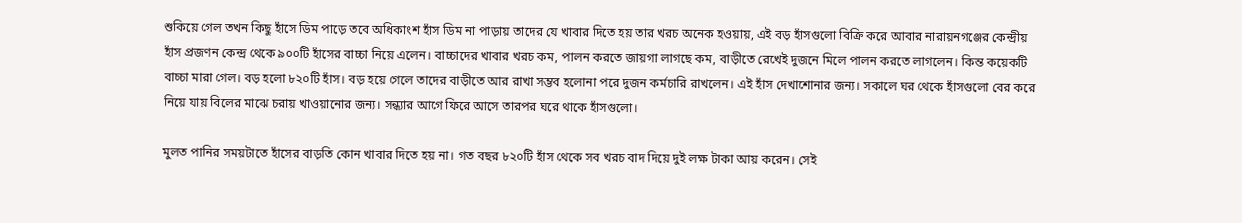শুকিয়ে গেল তখন কিছু হাঁসে ডিম পাড়ে তবে অধিকাংশ হাঁস ডিম না পাড়ায় তাদের যে খাবার দিতে হয় তার খরচ অনেক হওয়ায়, এই বড় হাঁসগুলো বিক্রি করে আবার নারায়নগঞ্জের কেন্দ্রীয় হাঁস প্রজণন কেন্দ্র থেকে ৯০০টি হাঁসের বাচ্চা নিয়ে এলেন। বাচ্চাদের খাবার খরচ কম, পালন করতে জায়গা লাগছে কম, বাড়ীতে রেখেই দুজনে মিলে পালন করতে লাগলেন। কিন্ত কয়েকটি বাচ্চা মারা গেল। বড় হলো ৮২০টি হাঁস। বড় হয়ে গেলে তাদের বাড়ীতে আর রাখা সম্ভব হলোনা পরে দুজন কর্মচারি রাখলেন। এই হাঁস দেখাশোনার জন্য। সকালে ঘর থেকে হাঁসগুলো বের করে নিয়ে যায় বিলের মাঝে চরায় খাওয়ানোর জন্য। সন্ধ্যার আগে ফিরে আসে তারপর ঘরে থাকে হাঁসগুলো।

মুলত পানির সময়টাতে হাঁসের বাড়তি কোন খাবার দিতে হয় না। গত বছর ৮২০টি হাঁস থেকে সব খরচ বাদ দিয়ে দুই লক্ষ টাকা আয় করেন। সেই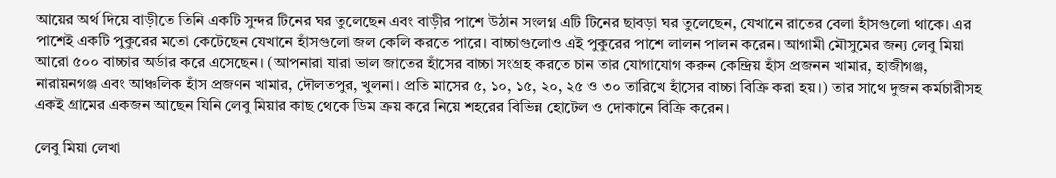আয়ের অর্থ দিয়ে বাড়ীতে তিনি একটি সুন্দর টিনের ঘর তুলেছেন এবং বাড়ীর পাশে উঠান সংলগ্ন এটি টিনের ছাবড়া ঘর তুলেছেন, যেখানে রাতের বেলা হাঁসগুলো থাকে। এর পাশেই একটি পুকুরের মতো কেটেছেন যেখানে হাঁসগুলো জল কেলি করতে পারে। বাচ্চাগুলোও এই পুকুরের পাশে লালন পালন করেন। আগামী মৌসুমের জন্য লেবু মিয়া আরো ৫০০ বাচ্চার অর্ডার করে এসেছেন। (আপনারা যারা ভাল জাতের হাঁসের বাচ্চা সংগ্রহ করতে চান তার যোগাযোগ করুন কেন্দ্রিয় হাঁস প্রজনন খামার, হাজীগঞ্জ, নারায়নগঞ্জ এবং আঞ্চলিক হাঁস প্রজণন খামার, দৌলতপুর, খুলনা। প্রতি মাসের ৫, ১০, ১৫, ২০, ২৫ ও ৩০ তারিখে হাঁসের বাচ্চা বিক্রি করা হয়।) তার সাথে দুজন কর্মচারীসহ একই গ্রামের একজন আছেন যিনি লেবু মিয়ার কাছ থেকে ডিম ক্রয় করে নিয়ে শহরের বিভিন্ন হোটেল ও দোকানে বিক্রি করেন।

লেবু মিয়া লেখা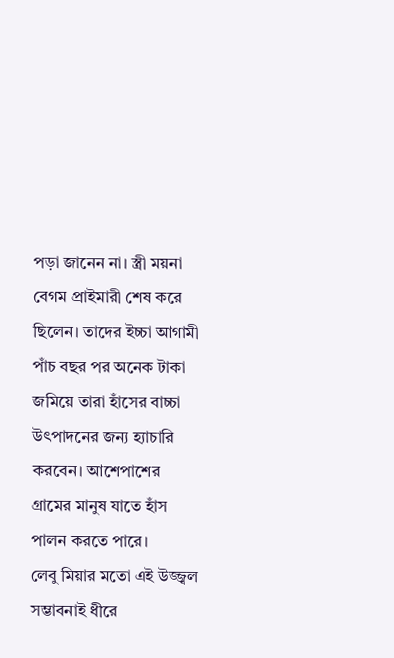পড়া জানেন না। স্ত্রী ময়না বেগম প্রাইমারী শেষ করে ছিলেন। তাদের ইচ্চা আগামী পাঁচ বছর পর অনেক টাকা জমিয়ে তারা হাঁসের বাচ্চা উৎপাদনের জন্য হ্যাচারি করবেন। আশেপাশের গ্রামের মানুষ যাতে হাঁস পালন করতে পারে।
লেবু মিয়ার মতো এই উজ্জ্বল সম্ভাবনাই ধীরে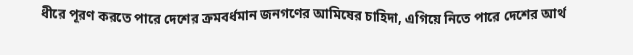ধীরে পূরণ করতে পারে দেশের ক্রমবর্ধমান জনগণের আমিষের চাহিদা, এগিয়ে নিতে পারে দেশের আর্থ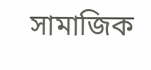সামাজিক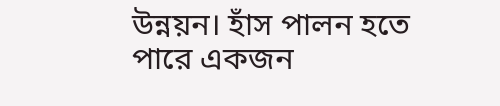উন্নয়ন। হাঁস পালন হতে পারে একজন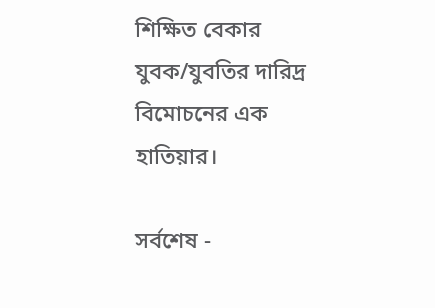শিক্ষিত বেকার যুবক/যুবতির দারিদ্র বিমোচনের এক হাতিয়ার।

সর্বশেষ -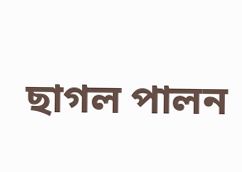ছাগল পালন